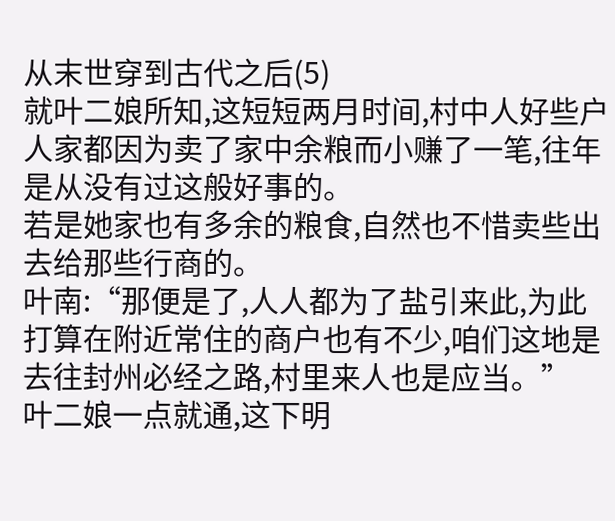从末世穿到古代之后(5)
就叶二娘所知,这短短两月时间,村中人好些户人家都因为卖了家中余粮而小赚了一笔,往年是从没有过这般好事的。
若是她家也有多余的粮食,自然也不惜卖些出去给那些行商的。
叶南:“那便是了,人人都为了盐引来此,为此打算在附近常住的商户也有不少,咱们这地是去往封州必经之路,村里来人也是应当。”
叶二娘一点就通,这下明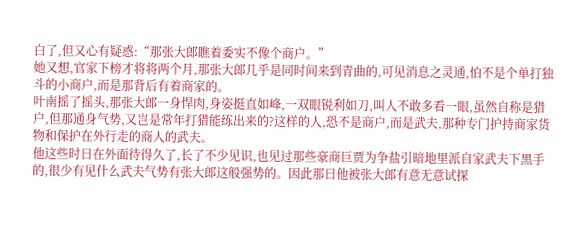白了,但又心有疑惑:“那张大郎瞧着委实不像个商户。”
她又想,官家下榜才将将两个月,那张大郎几乎是同时间来到青曲的,可见消息之灵通,怕不是个单打独斗的小商户,而是那背后有着商家的。
叶南摇了摇头,那张大郎一身悍肉,身姿挺直如峰,一双眼锐利如刀,叫人不敢多看一眼,虽然自称是猎户,但那通身气势,又岂是常年打猎能练出来的?这样的人,恐不是商户,而是武夫,那种专门护持商家货物和保护在外行走的商人的武夫。
他这些时日在外面待得久了,长了不少见识,也见过那些豪商巨贾为争盐引暗地里派自家武夫下黑手的,很少有见什么武夫气势有张大郎这般强势的。因此那日他被张大郎有意无意试探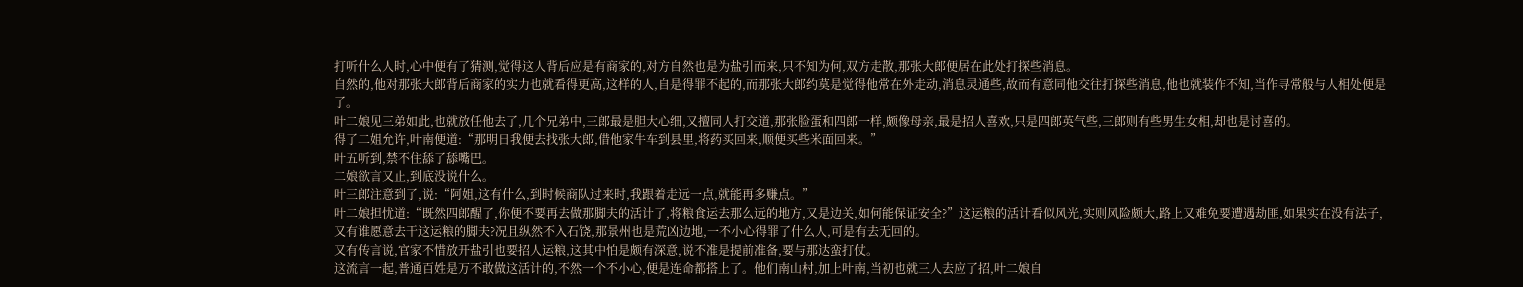打听什么人时,心中便有了猜测,觉得这人背后应是有商家的,对方自然也是为盐引而来,只不知为何,双方走散,那张大郎便居在此处打探些消息。
自然的,他对那张大郎背后商家的实力也就看得更高,这样的人,自是得罪不起的,而那张大郎约莫是觉得他常在外走动,消息灵通些,故而有意同他交往打探些消息,他也就装作不知,当作寻常般与人相处便是了。
叶二娘见三弟如此,也就放任他去了,几个兄弟中,三郎最是胆大心细,又擅同人打交道,那张脸蛋和四郎一样,颇像母亲,最是招人喜欢,只是四郎英气些,三郎则有些男生女相,却也是讨喜的。
得了二姐允许,叶南便道:“那明日我便去找张大郎,借他家牛车到县里,将药买回来,顺便买些米面回来。”
叶五听到,禁不住舔了舔嘴巴。
二娘欲言又止,到底没说什么。
叶三郎注意到了,说:“阿姐,这有什么,到时候商队过来时,我跟着走远一点,就能再多赚点。”
叶二娘担忧道:“既然四郎醒了,你便不要再去做那脚夫的活计了,将粮食运去那么远的地方,又是边关,如何能保证安全?”这运粮的活计看似风光,实则风险颇大,路上又难免要遭遇劫匪,如果实在没有法子,又有谁愿意去干这运粮的脚夫?况且纵然不入石饶,那景州也是荒凶边地,一不小心得罪了什么人,可是有去无回的。
又有传言说,官家不惜放开盐引也要招人运粮,这其中怕是颇有深意,说不准是提前准备,要与那达蛮打仗。
这流言一起,普通百姓是万不敢做这活计的,不然一个不小心,便是连命都搭上了。他们南山村,加上叶南,当初也就三人去应了招,叶二娘自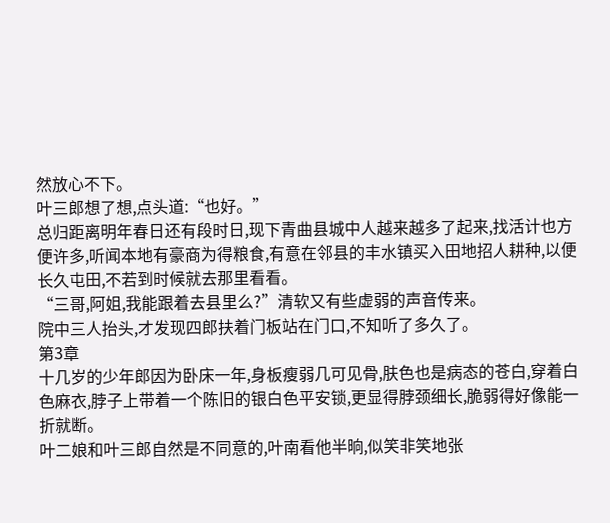然放心不下。
叶三郎想了想,点头道:“也好。”
总归距离明年春日还有段时日,现下青曲县城中人越来越多了起来,找活计也方便许多,听闻本地有豪商为得粮食,有意在邻县的丰水镇买入田地招人耕种,以便长久屯田,不若到时候就去那里看看。
“三哥,阿姐,我能跟着去县里么?”清软又有些虚弱的声音传来。
院中三人抬头,才发现四郎扶着门板站在门口,不知听了多久了。
第3章
十几岁的少年郎因为卧床一年,身板瘦弱几可见骨,肤色也是病态的苍白,穿着白色麻衣,脖子上带着一个陈旧的银白色平安锁,更显得脖颈细长,脆弱得好像能一折就断。
叶二娘和叶三郎自然是不同意的,叶南看他半晌,似笑非笑地张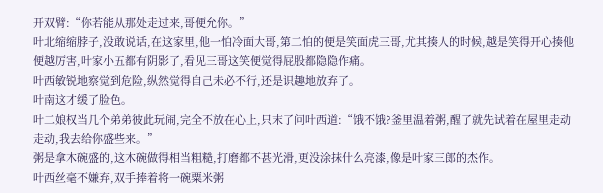开双臂:“你若能从那处走过来,哥便允你。”
叶北缩缩脖子,没敢说话,在这家里,他一怕冷面大哥,第二怕的便是笑面虎三哥,尤其揍人的时候,越是笑得开心揍他便越厉害,叶家小五都有阴影了,看见三哥这笑便觉得屁股都隐隐作痛。
叶西敏锐地察觉到危险,纵然觉得自己未必不行,还是识趣地放弃了。
叶南这才缓了脸色。
叶二娘权当几个弟弟彼此玩闹,完全不放在心上,只末了问叶西道:“饿不饿?釜里温着粥,醒了就先试着在屋里走动走动,我去给你盛些来。”
粥是拿木碗盛的,这木碗做得相当粗糙,打磨都不甚光滑,更没涂抹什么亮漆,像是叶家三郎的杰作。
叶西丝毫不嫌弃,双手捧着将一碗粟米粥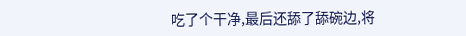吃了个干净,最后还舔了舔碗边,将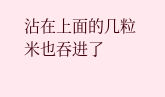沾在上面的几粒米也吞进了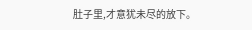肚子里,才意犹未尽的放下。